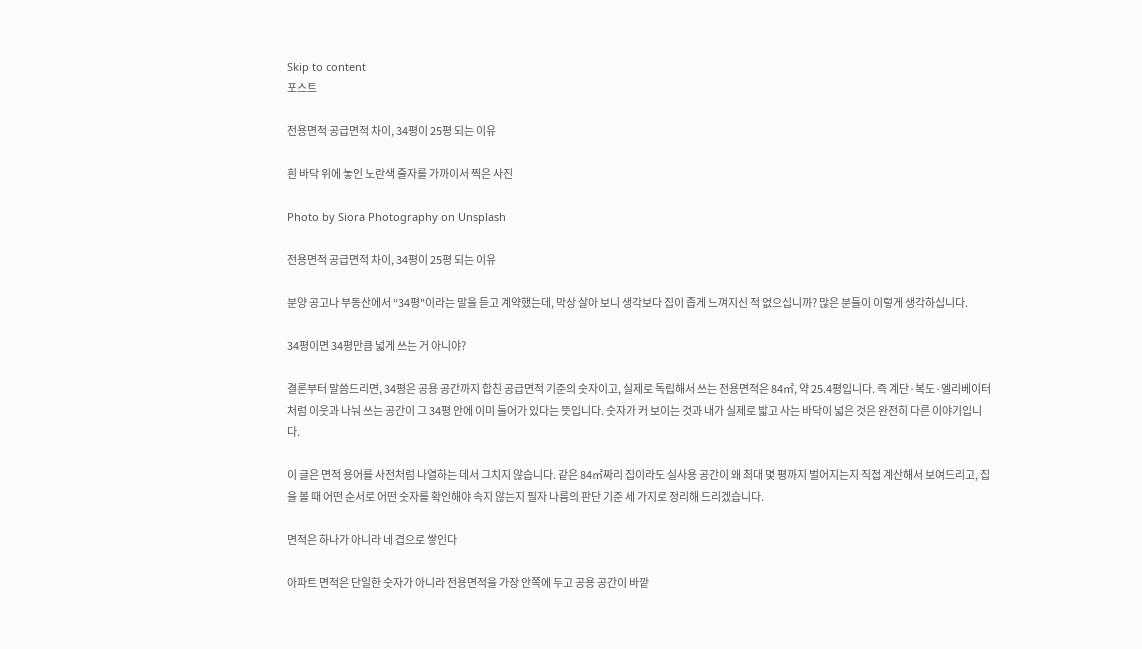Skip to content
포스트

전용면적 공급면적 차이, 34평이 25평 되는 이유

흰 바닥 위에 놓인 노란색 줄자를 가까이서 찍은 사진

Photo by Siora Photography on Unsplash

전용면적 공급면적 차이, 34평이 25평 되는 이유

분양 공고나 부동산에서 “34평"이라는 말을 듣고 계약했는데, 막상 살아 보니 생각보다 집이 좁게 느껴지신 적 없으십니까? 많은 분들이 이렇게 생각하십니다.

34평이면 34평만큼 넓게 쓰는 거 아니야?

결론부터 말씀드리면, 34평은 공용 공간까지 합친 공급면적 기준의 숫자이고, 실제로 독립해서 쓰는 전용면적은 84㎡, 약 25.4평입니다. 즉 계단·복도·엘리베이터처럼 이웃과 나눠 쓰는 공간이 그 34평 안에 이미 들어가 있다는 뜻입니다. 숫자가 커 보이는 것과 내가 실제로 밟고 사는 바닥이 넓은 것은 완전히 다른 이야기입니다.

이 글은 면적 용어를 사전처럼 나열하는 데서 그치지 않습니다. 같은 84㎡짜리 집이라도 실사용 공간이 왜 최대 몇 평까지 벌어지는지 직접 계산해서 보여드리고, 집을 볼 때 어떤 순서로 어떤 숫자를 확인해야 속지 않는지 필자 나름의 판단 기준 세 가지로 정리해 드리겠습니다.

면적은 하나가 아니라 네 겹으로 쌓인다

아파트 면적은 단일한 숫자가 아니라 전용면적을 가장 안쪽에 두고 공용 공간이 바깥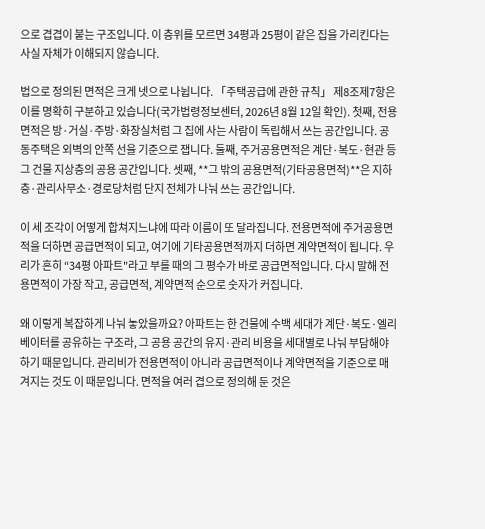으로 겹겹이 붙는 구조입니다. 이 층위를 모르면 34평과 25평이 같은 집을 가리킨다는 사실 자체가 이해되지 않습니다.

법으로 정의된 면적은 크게 넷으로 나뉩니다. 「주택공급에 관한 규칙」 제8조제7항은 이를 명확히 구분하고 있습니다(국가법령정보센터, 2026년 8월 12일 확인). 첫째, 전용면적은 방·거실·주방·화장실처럼 그 집에 사는 사람이 독립해서 쓰는 공간입니다. 공동주택은 외벽의 안쪽 선을 기준으로 잽니다. 둘째, 주거공용면적은 계단·복도·현관 등 그 건물 지상층의 공용 공간입니다. 셋째, **그 밖의 공용면적(기타공용면적)**은 지하층·관리사무소·경로당처럼 단지 전체가 나눠 쓰는 공간입니다.

이 세 조각이 어떻게 합쳐지느냐에 따라 이름이 또 달라집니다. 전용면적에 주거공용면적을 더하면 공급면적이 되고, 여기에 기타공용면적까지 더하면 계약면적이 됩니다. 우리가 흔히 “34평 아파트"라고 부를 때의 그 평수가 바로 공급면적입니다. 다시 말해 전용면적이 가장 작고, 공급면적, 계약면적 순으로 숫자가 커집니다.

왜 이렇게 복잡하게 나눠 놓았을까요? 아파트는 한 건물에 수백 세대가 계단·복도·엘리베이터를 공유하는 구조라, 그 공용 공간의 유지·관리 비용을 세대별로 나눠 부담해야 하기 때문입니다. 관리비가 전용면적이 아니라 공급면적이나 계약면적을 기준으로 매겨지는 것도 이 때문입니다. 면적을 여러 겹으로 정의해 둔 것은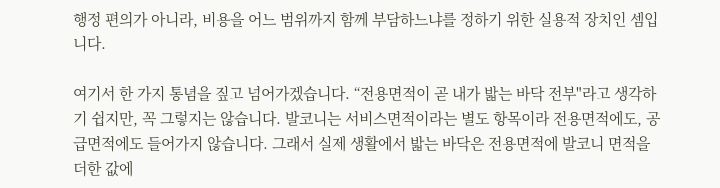행정 편의가 아니라, 비용을 어느 범위까지 함께 부담하느냐를 정하기 위한 실용적 장치인 셈입니다.

여기서 한 가지 통념을 짚고 넘어가겠습니다. “전용면적이 곧 내가 밟는 바닥 전부"라고 생각하기 쉽지만, 꼭 그렇지는 않습니다. 발코니는 서비스면적이라는 별도 항목이라 전용면적에도, 공급면적에도 들어가지 않습니다. 그래서 실제 생활에서 밟는 바닥은 전용면적에 발코니 면적을 더한 값에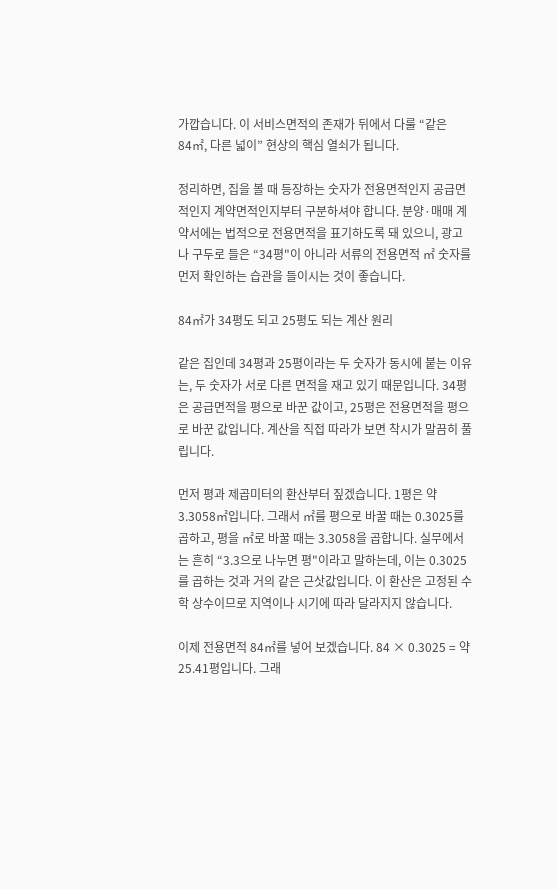가깝습니다. 이 서비스면적의 존재가 뒤에서 다룰 “같은 84㎡, 다른 넓이” 현상의 핵심 열쇠가 됩니다.

정리하면, 집을 볼 때 등장하는 숫자가 전용면적인지 공급면적인지 계약면적인지부터 구분하셔야 합니다. 분양·매매 계약서에는 법적으로 전용면적을 표기하도록 돼 있으니, 광고나 구두로 들은 “34평"이 아니라 서류의 전용면적 ㎡ 숫자를 먼저 확인하는 습관을 들이시는 것이 좋습니다.

84㎡가 34평도 되고 25평도 되는 계산 원리

같은 집인데 34평과 25평이라는 두 숫자가 동시에 붙는 이유는, 두 숫자가 서로 다른 면적을 재고 있기 때문입니다. 34평은 공급면적을 평으로 바꾼 값이고, 25평은 전용면적을 평으로 바꾼 값입니다. 계산을 직접 따라가 보면 착시가 말끔히 풀립니다.

먼저 평과 제곱미터의 환산부터 짚겠습니다. 1평은 약 3.3058㎡입니다. 그래서 ㎡를 평으로 바꿀 때는 0.3025를 곱하고, 평을 ㎡로 바꿀 때는 3.3058을 곱합니다. 실무에서는 흔히 “3.3으로 나누면 평"이라고 말하는데, 이는 0.3025를 곱하는 것과 거의 같은 근삿값입니다. 이 환산은 고정된 수학 상수이므로 지역이나 시기에 따라 달라지지 않습니다.

이제 전용면적 84㎡를 넣어 보겠습니다. 84 × 0.3025 = 약 25.41평입니다. 그래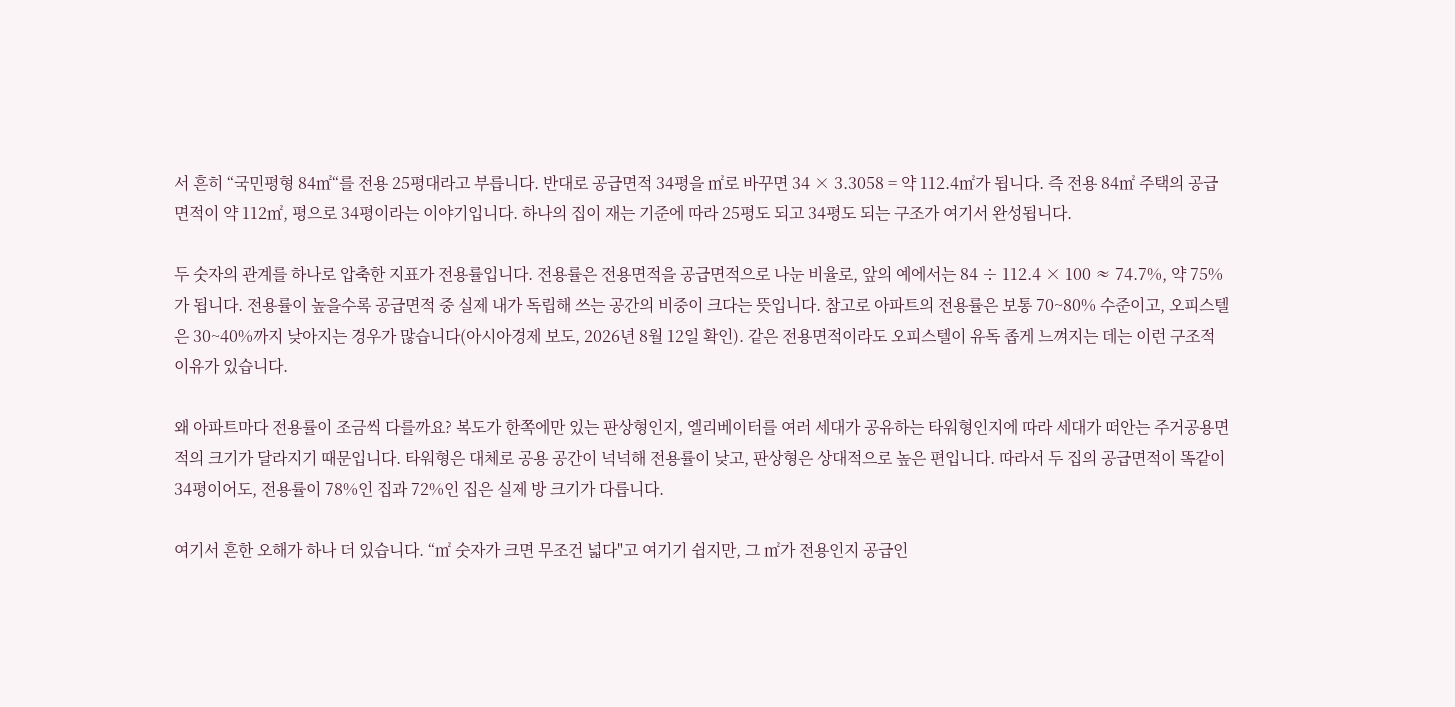서 흔히 “국민평형 84㎡“를 전용 25평대라고 부릅니다. 반대로 공급면적 34평을 ㎡로 바꾸면 34 × 3.3058 = 약 112.4㎡가 됩니다. 즉 전용 84㎡ 주택의 공급면적이 약 112㎡, 평으로 34평이라는 이야기입니다. 하나의 집이 재는 기준에 따라 25평도 되고 34평도 되는 구조가 여기서 완성됩니다.

두 숫자의 관계를 하나로 압축한 지표가 전용률입니다. 전용률은 전용면적을 공급면적으로 나눈 비율로, 앞의 예에서는 84 ÷ 112.4 × 100 ≈ 74.7%, 약 75%가 됩니다. 전용률이 높을수록 공급면적 중 실제 내가 독립해 쓰는 공간의 비중이 크다는 뜻입니다. 참고로 아파트의 전용률은 보통 70~80% 수준이고, 오피스텔은 30~40%까지 낮아지는 경우가 많습니다(아시아경제 보도, 2026년 8월 12일 확인). 같은 전용면적이라도 오피스텔이 유독 좁게 느껴지는 데는 이런 구조적 이유가 있습니다.

왜 아파트마다 전용률이 조금씩 다를까요? 복도가 한쪽에만 있는 판상형인지, 엘리베이터를 여러 세대가 공유하는 타워형인지에 따라 세대가 떠안는 주거공용면적의 크기가 달라지기 때문입니다. 타워형은 대체로 공용 공간이 넉넉해 전용률이 낮고, 판상형은 상대적으로 높은 편입니다. 따라서 두 집의 공급면적이 똑같이 34평이어도, 전용률이 78%인 집과 72%인 집은 실제 방 크기가 다릅니다.

여기서 흔한 오해가 하나 더 있습니다. “㎡ 숫자가 크면 무조건 넓다"고 여기기 쉽지만, 그 ㎡가 전용인지 공급인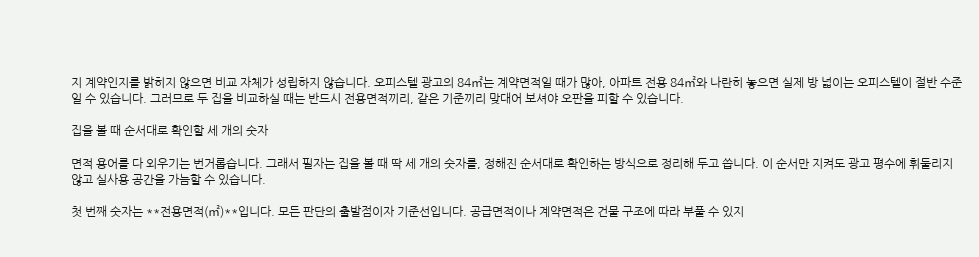지 계약인지를 밝히지 않으면 비교 자체가 성립하지 않습니다. 오피스텔 광고의 84㎡는 계약면적일 때가 많아, 아파트 전용 84㎡와 나란히 놓으면 실제 방 넓이는 오피스텔이 절반 수준일 수 있습니다. 그러므로 두 집을 비교하실 때는 반드시 전용면적끼리, 같은 기준끼리 맞대어 보셔야 오판을 피할 수 있습니다.

집을 볼 때 순서대로 확인할 세 개의 숫자

면적 용어를 다 외우기는 번거롭습니다. 그래서 필자는 집을 볼 때 딱 세 개의 숫자를, 정해진 순서대로 확인하는 방식으로 정리해 두고 씁니다. 이 순서만 지켜도 광고 평수에 휘둘리지 않고 실사용 공간을 가늠할 수 있습니다.

첫 번째 숫자는 **전용면적(㎡)**입니다. 모든 판단의 출발점이자 기준선입니다. 공급면적이나 계약면적은 건물 구조에 따라 부풀 수 있지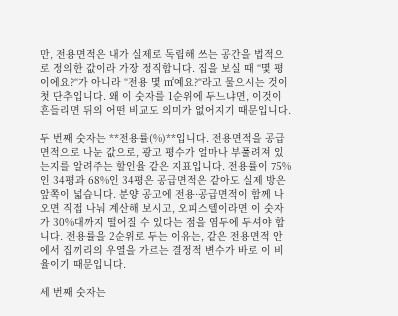만, 전용면적은 내가 실제로 독립해 쓰는 공간을 법적으로 정의한 값이라 가장 정직합니다. 집을 보실 때 “몇 평이에요?“가 아니라 “전용 몇 ㎡예요?“라고 물으시는 것이 첫 단추입니다. 왜 이 숫자를 1순위에 두느냐면, 이것이 흔들리면 뒤의 어떤 비교도 의미가 없어지기 때문입니다.

두 번째 숫자는 **전용률(%)**입니다. 전용면적을 공급면적으로 나눈 값으로, 광고 평수가 얼마나 부풀려져 있는지를 알려주는 할인율 같은 지표입니다. 전용률이 75%인 34평과 68%인 34평은 공급면적은 같아도 실제 방은 앞쪽이 넓습니다. 분양 공고에 전용·공급면적이 함께 나오면 직접 나눠 계산해 보시고, 오피스텔이라면 이 숫자가 30%대까지 떨어질 수 있다는 점을 염두에 두셔야 합니다. 전용률을 2순위로 두는 이유는, 같은 전용면적 안에서 집끼리의 우열을 가르는 결정적 변수가 바로 이 비율이기 때문입니다.

세 번째 숫자는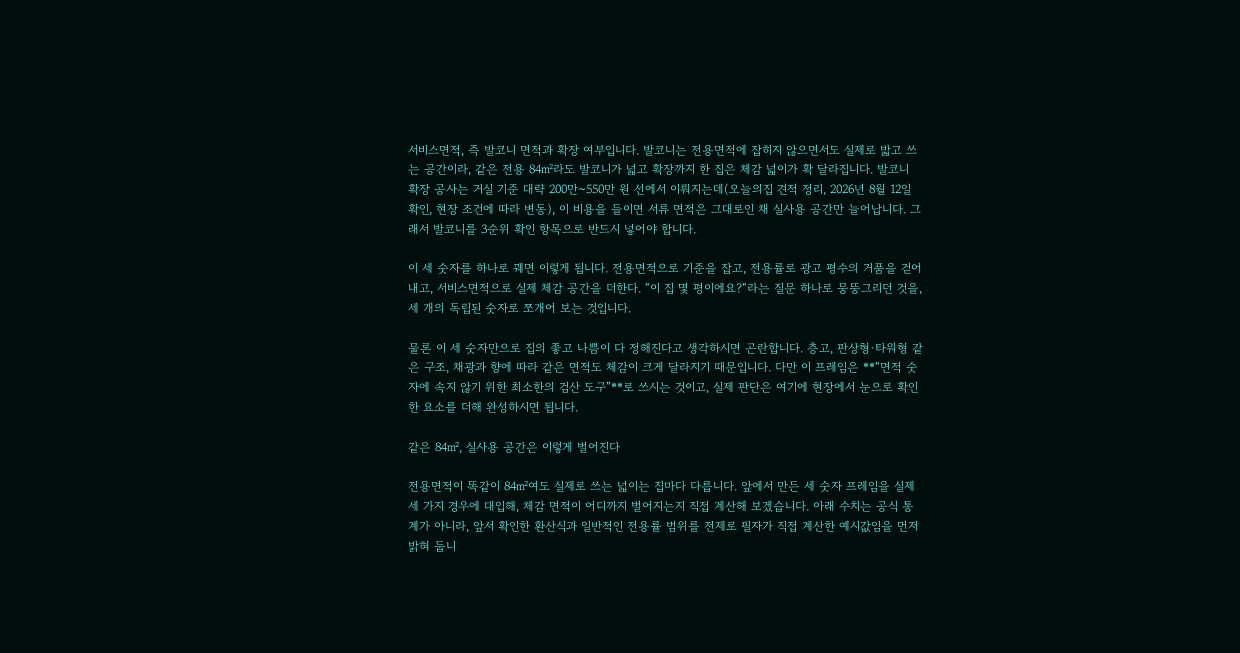서비스면적, 즉 발코니 면적과 확장 여부입니다. 발코니는 전용면적에 잡히지 않으면서도 실제로 밟고 쓰는 공간이라, 같은 전용 84㎡라도 발코니가 넓고 확장까지 한 집은 체감 넓이가 확 달라집니다. 발코니 확장 공사는 거실 기준 대략 200만~550만 원 선에서 이뤄지는데(오늘의집 견적 정리, 2026년 8월 12일 확인, 현장 조건에 따라 변동), 이 비용을 들이면 서류 면적은 그대로인 채 실사용 공간만 늘어납니다. 그래서 발코니를 3순위 확인 항목으로 반드시 넣어야 합니다.

이 세 숫자를 하나로 꿰면 이렇게 됩니다. 전용면적으로 기준을 잡고, 전용률로 광고 평수의 거품을 걷어내고, 서비스면적으로 실제 체감 공간을 더한다. “이 집 몇 평이에요?“라는 질문 하나로 뭉뚱그리던 것을, 세 개의 독립된 숫자로 쪼개어 보는 것입니다.

물론 이 세 숫자만으로 집의 좋고 나쁨이 다 정해진다고 생각하시면 곤란합니다. 층고, 판상형·타워형 같은 구조, 채광과 향에 따라 같은 면적도 체감이 크게 달라지기 때문입니다. 다만 이 프레임은 **“면적 숫자에 속지 않기 위한 최소한의 검산 도구”**로 쓰시는 것이고, 실제 판단은 여기에 현장에서 눈으로 확인한 요소를 더해 완성하시면 됩니다.

같은 84㎡, 실사용 공간은 이렇게 벌어진다

전용면적이 똑같이 84㎡여도 실제로 쓰는 넓이는 집마다 다릅니다. 앞에서 만든 세 숫자 프레임을 실제 세 가지 경우에 대입해, 체감 면적이 어디까지 벌어지는지 직접 계산해 보겠습니다. 아래 수치는 공식 통계가 아니라, 앞서 확인한 환산식과 일반적인 전용률 범위를 전제로 필자가 직접 계산한 예시값임을 먼저 밝혀 둡니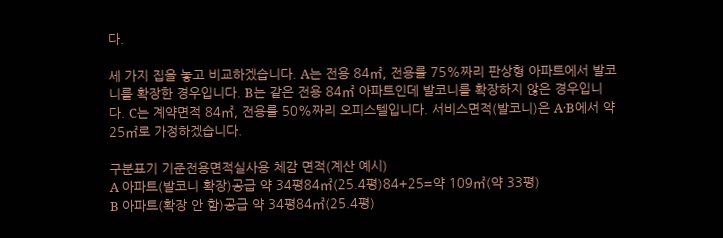다.

세 가지 집을 놓고 비교하겠습니다. A는 전용 84㎡, 전용률 75%짜리 판상형 아파트에서 발코니를 확장한 경우입니다. B는 같은 전용 84㎡ 아파트인데 발코니를 확장하지 않은 경우입니다. C는 계약면적 84㎡, 전용률 50%짜리 오피스텔입니다. 서비스면적(발코니)은 A·B에서 약 25㎡로 가정하겠습니다.

구분표기 기준전용면적실사용 체감 면적(계산 예시)
A 아파트(발코니 확장)공급 약 34평84㎡(25.4평)84+25=약 109㎡(약 33평)
B 아파트(확장 안 함)공급 약 34평84㎡(25.4평)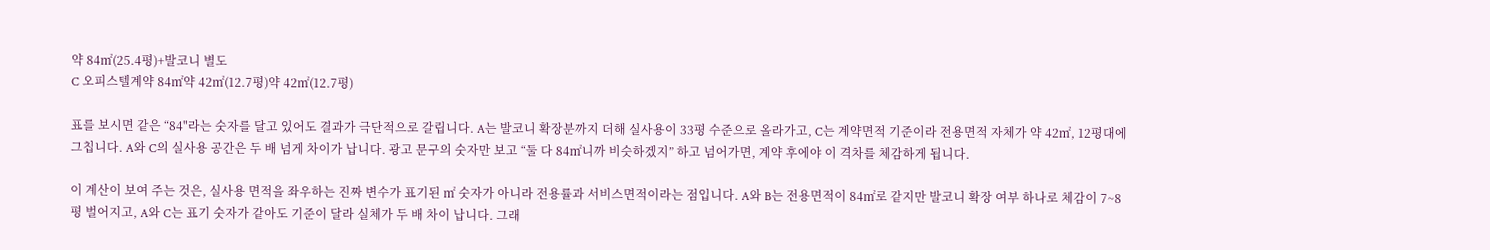약 84㎡(25.4평)+발코니 별도
C 오피스텔계약 84㎡약 42㎡(12.7평)약 42㎡(12.7평)

표를 보시면 같은 “84"라는 숫자를 달고 있어도 결과가 극단적으로 갈립니다. A는 발코니 확장분까지 더해 실사용이 33평 수준으로 올라가고, C는 계약면적 기준이라 전용면적 자체가 약 42㎡, 12평대에 그칩니다. A와 C의 실사용 공간은 두 배 넘게 차이가 납니다. 광고 문구의 숫자만 보고 “둘 다 84㎡니까 비슷하겠지” 하고 넘어가면, 계약 후에야 이 격차를 체감하게 됩니다.

이 계산이 보여 주는 것은, 실사용 면적을 좌우하는 진짜 변수가 표기된 ㎡ 숫자가 아니라 전용률과 서비스면적이라는 점입니다. A와 B는 전용면적이 84㎡로 같지만 발코니 확장 여부 하나로 체감이 7~8평 벌어지고, A와 C는 표기 숫자가 같아도 기준이 달라 실체가 두 배 차이 납니다. 그래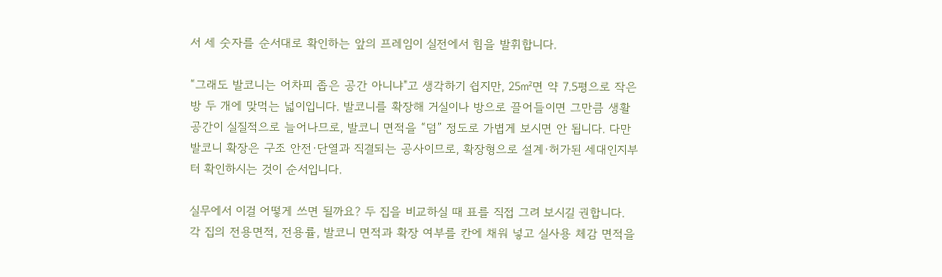서 세 숫자를 순서대로 확인하는 앞의 프레임이 실전에서 힘을 발휘합니다.

“그래도 발코니는 어차피 좁은 공간 아니냐"고 생각하기 쉽지만, 25㎡면 약 7.5평으로 작은 방 두 개에 맞먹는 넓이입니다. 발코니를 확장해 거실이나 방으로 끌어들이면 그만큼 생활 공간이 실질적으로 늘어나므로, 발코니 면적을 “덤” 정도로 가볍게 보시면 안 됩니다. 다만 발코니 확장은 구조 안전·단열과 직결되는 공사이므로, 확장형으로 설계·허가된 세대인지부터 확인하시는 것이 순서입니다.

실무에서 이걸 어떻게 쓰면 될까요? 두 집을 비교하실 때 표를 직접 그려 보시길 권합니다. 각 집의 전용면적, 전용률, 발코니 면적과 확장 여부를 칸에 채워 넣고 실사용 체감 면적을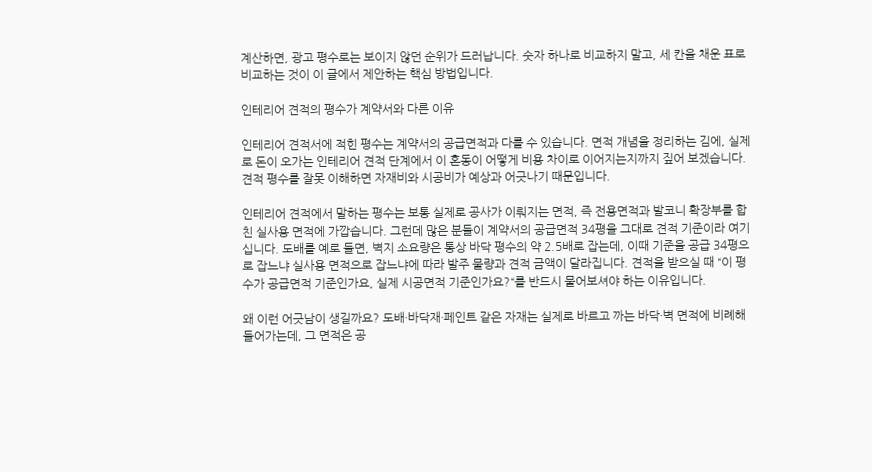계산하면, 광고 평수로는 보이지 않던 순위가 드러납니다. 숫자 하나로 비교하지 말고, 세 칸을 채운 표로 비교하는 것이 이 글에서 제안하는 핵심 방법입니다.

인테리어 견적의 평수가 계약서와 다른 이유

인테리어 견적서에 적힌 평수는 계약서의 공급면적과 다를 수 있습니다. 면적 개념을 정리하는 김에, 실제로 돈이 오가는 인테리어 견적 단계에서 이 혼동이 어떻게 비용 차이로 이어지는지까지 짚어 보겠습니다. 견적 평수를 잘못 이해하면 자재비와 시공비가 예상과 어긋나기 때문입니다.

인테리어 견적에서 말하는 평수는 보통 실제로 공사가 이뤄지는 면적, 즉 전용면적과 발코니 확장부를 합친 실사용 면적에 가깝습니다. 그런데 많은 분들이 계약서의 공급면적 34평을 그대로 견적 기준이라 여기십니다. 도배를 예로 들면, 벽지 소요량은 통상 바닥 평수의 약 2.5배로 잡는데, 이때 기준을 공급 34평으로 잡느냐 실사용 면적으로 잡느냐에 따라 발주 물량과 견적 금액이 달라집니다. 견적을 받으실 때 “이 평수가 공급면적 기준인가요, 실제 시공면적 기준인가요?“를 반드시 물어보셔야 하는 이유입니다.

왜 이런 어긋남이 생길까요? 도배·바닥재·페인트 같은 자재는 실제로 바르고 까는 바닥·벽 면적에 비례해 들어가는데, 그 면적은 공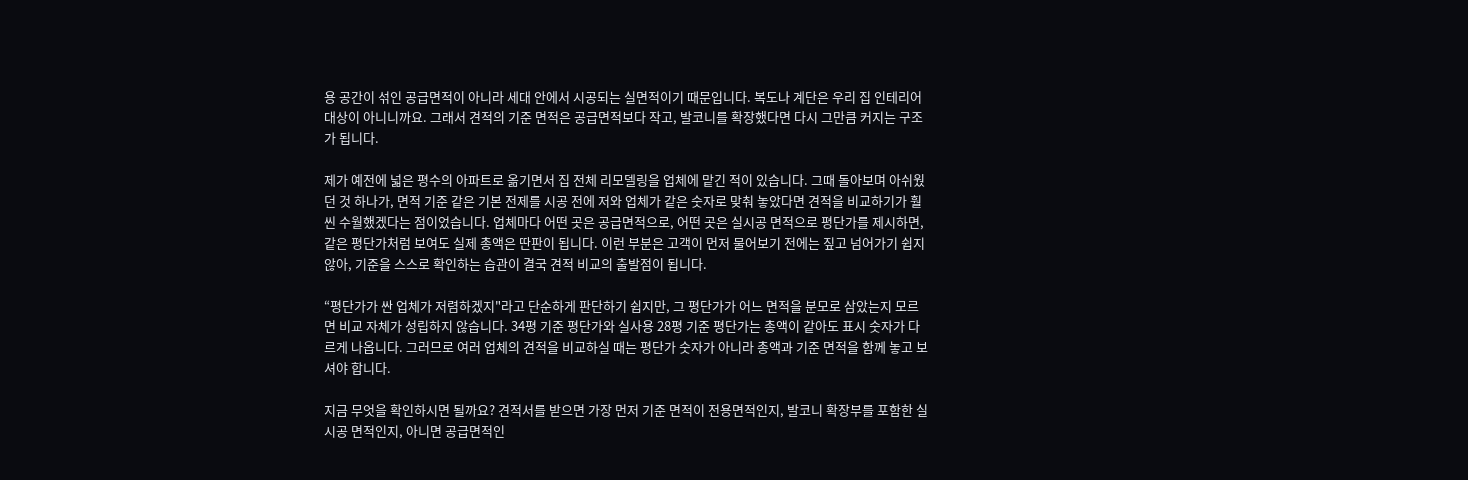용 공간이 섞인 공급면적이 아니라 세대 안에서 시공되는 실면적이기 때문입니다. 복도나 계단은 우리 집 인테리어 대상이 아니니까요. 그래서 견적의 기준 면적은 공급면적보다 작고, 발코니를 확장했다면 다시 그만큼 커지는 구조가 됩니다.

제가 예전에 넓은 평수의 아파트로 옮기면서 집 전체 리모델링을 업체에 맡긴 적이 있습니다. 그때 돌아보며 아쉬웠던 것 하나가, 면적 기준 같은 기본 전제를 시공 전에 저와 업체가 같은 숫자로 맞춰 놓았다면 견적을 비교하기가 훨씬 수월했겠다는 점이었습니다. 업체마다 어떤 곳은 공급면적으로, 어떤 곳은 실시공 면적으로 평단가를 제시하면, 같은 평단가처럼 보여도 실제 총액은 딴판이 됩니다. 이런 부분은 고객이 먼저 물어보기 전에는 짚고 넘어가기 쉽지 않아, 기준을 스스로 확인하는 습관이 결국 견적 비교의 출발점이 됩니다.

“평단가가 싼 업체가 저렴하겠지"라고 단순하게 판단하기 쉽지만, 그 평단가가 어느 면적을 분모로 삼았는지 모르면 비교 자체가 성립하지 않습니다. 34평 기준 평단가와 실사용 28평 기준 평단가는 총액이 같아도 표시 숫자가 다르게 나옵니다. 그러므로 여러 업체의 견적을 비교하실 때는 평단가 숫자가 아니라 총액과 기준 면적을 함께 놓고 보셔야 합니다.

지금 무엇을 확인하시면 될까요? 견적서를 받으면 가장 먼저 기준 면적이 전용면적인지, 발코니 확장부를 포함한 실시공 면적인지, 아니면 공급면적인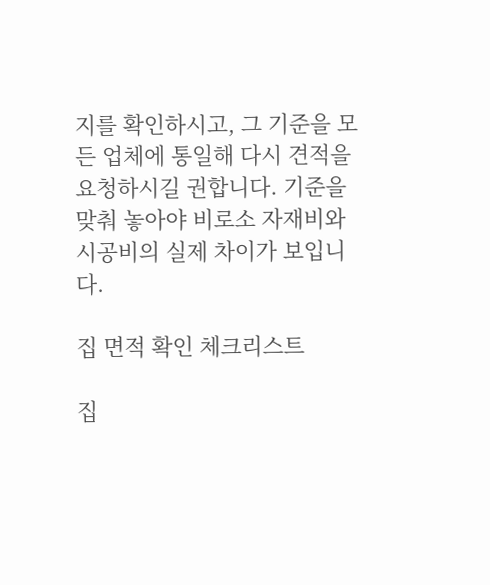지를 확인하시고, 그 기준을 모든 업체에 통일해 다시 견적을 요청하시길 권합니다. 기준을 맞춰 놓아야 비로소 자재비와 시공비의 실제 차이가 보입니다.

집 면적 확인 체크리스트

집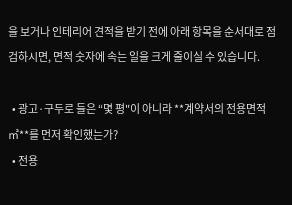을 보거나 인테리어 견적을 받기 전에 아래 항목을 순서대로 점검하시면, 면적 숫자에 속는 일을 크게 줄이실 수 있습니다.

  • 광고·구두로 들은 “몇 평"이 아니라 **계약서의 전용면적 ㎡**를 먼저 확인했는가?
  • 전용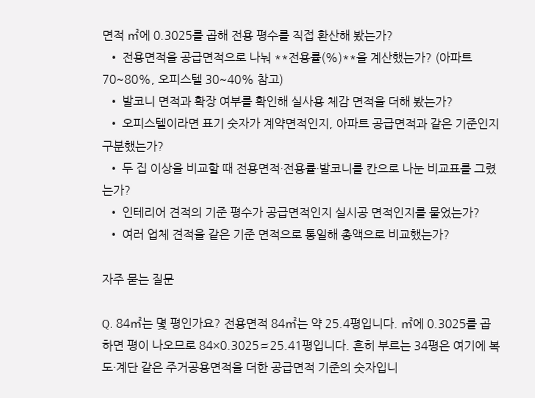면적 ㎡에 0.3025를 곱해 전용 평수를 직접 환산해 봤는가?
  • 전용면적을 공급면적으로 나눠 **전용률(%)**을 계산했는가? (아파트 70~80%, 오피스텔 30~40% 참고)
  • 발코니 면적과 확장 여부를 확인해 실사용 체감 면적을 더해 봤는가?
  • 오피스텔이라면 표기 숫자가 계약면적인지, 아파트 공급면적과 같은 기준인지 구분했는가?
  • 두 집 이상을 비교할 때 전용면적·전용률·발코니를 칸으로 나눈 비교표를 그렸는가?
  • 인테리어 견적의 기준 평수가 공급면적인지 실시공 면적인지를 물었는가?
  • 여러 업체 견적을 같은 기준 면적으로 통일해 총액으로 비교했는가?

자주 묻는 질문

Q. 84㎡는 몇 평인가요? 전용면적 84㎡는 약 25.4평입니다. ㎡에 0.3025를 곱하면 평이 나오므로 84×0.3025≈25.41평입니다. 흔히 부르는 34평은 여기에 복도·계단 같은 주거공용면적을 더한 공급면적 기준의 숫자입니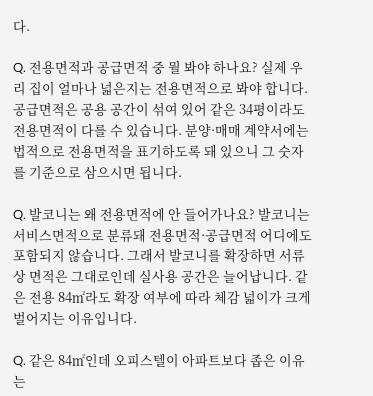다.

Q. 전용면적과 공급면적 중 뭘 봐야 하나요? 실제 우리 집이 얼마나 넓은지는 전용면적으로 봐야 합니다. 공급면적은 공용 공간이 섞여 있어 같은 34평이라도 전용면적이 다를 수 있습니다. 분양·매매 계약서에는 법적으로 전용면적을 표기하도록 돼 있으니 그 숫자를 기준으로 삼으시면 됩니다.

Q. 발코니는 왜 전용면적에 안 들어가나요? 발코니는 서비스면적으로 분류돼 전용면적·공급면적 어디에도 포함되지 않습니다. 그래서 발코니를 확장하면 서류상 면적은 그대로인데 실사용 공간은 늘어납니다. 같은 전용 84㎡라도 확장 여부에 따라 체감 넓이가 크게 벌어지는 이유입니다.

Q. 같은 84㎡인데 오피스텔이 아파트보다 좁은 이유는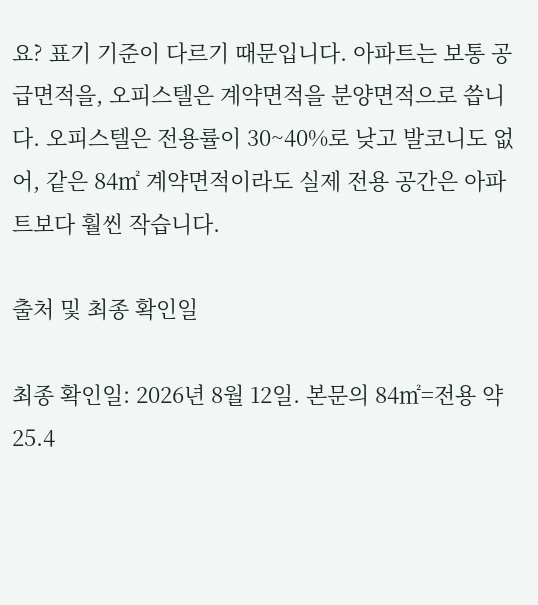요? 표기 기준이 다르기 때문입니다. 아파트는 보통 공급면적을, 오피스텔은 계약면적을 분양면적으로 씁니다. 오피스텔은 전용률이 30~40%로 낮고 발코니도 없어, 같은 84㎡ 계약면적이라도 실제 전용 공간은 아파트보다 훨씬 작습니다.

출처 및 최종 확인일

최종 확인일: 2026년 8월 12일. 본문의 84㎡=전용 약 25.4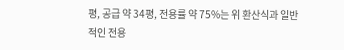평, 공급 약 34평, 전용률 약 75%는 위 환산식과 일반적인 전용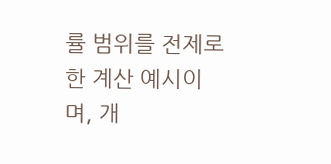률 범위를 전제로 한 계산 예시이며, 개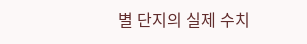별 단지의 실제 수치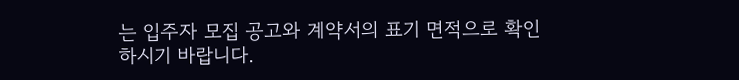는 입주자 모집 공고와 계약서의 표기 면적으로 확인하시기 바랍니다.